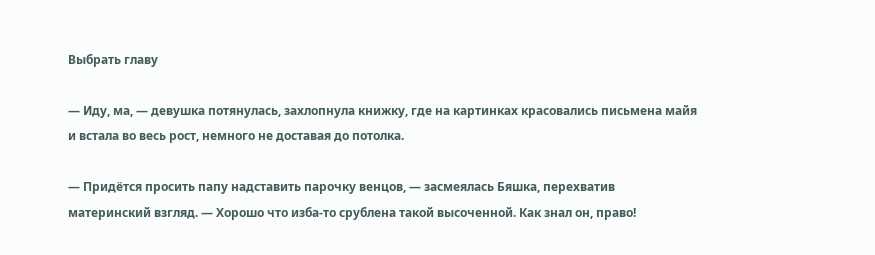Выбрать главу

— Иду, ма, — девушка потянулась, захлопнула книжку, где на картинках красовались письмена майя и встала во весь рост, немного не доставая до потолка.

— Придётся просить папу надставить парочку венцов, — засмеялась Бяшка, перехватив материнский взгляд. — Хорошо что изба-то срублена такой высоченной. Как знал он, право!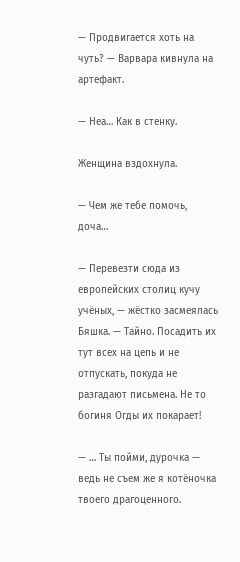— Продвигается хоть на чуть? — Варвара кивнула на артефакт.

— Неа… Как в стенку.

Женщина вздохнула.

— Чем же тебе помочь, доча…

— Перевезти сюда из европейских столиц кучу учёных, — жёстко засмеялась Бяшка. — Тайно. Посадить их тут всех на цепь и не отпускать, покуда не разгадают письмена. Не то богиня Огды их покарает!

— … Ты пойми, дурочка — ведь не съем же я котёночка твоего драгоценного.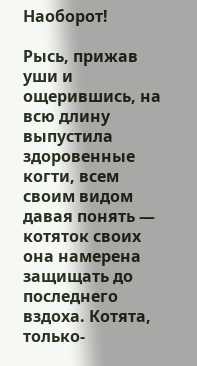Наоборот!

Рысь, прижав уши и ощерившись, на всю длину выпустила здоровенные когти, всем своим видом давая понять — котяток своих она намерена защищать до последнего вздоха. Котята, только-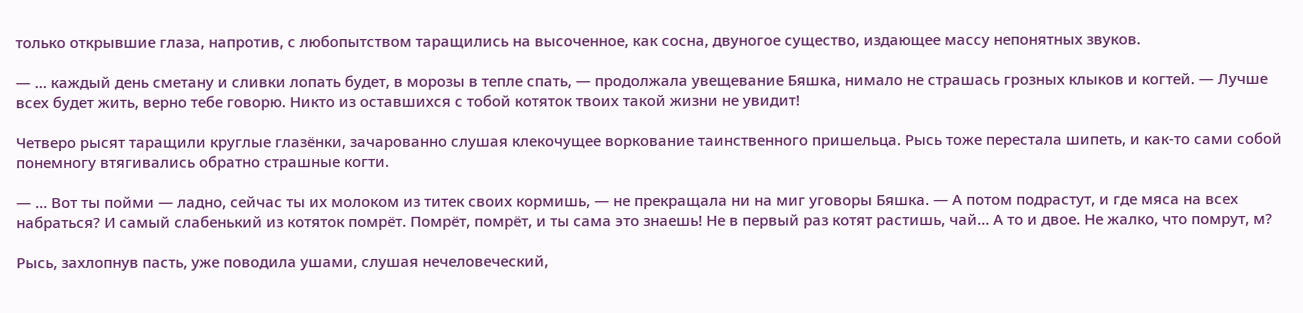только открывшие глаза, напротив, с любопытством таращились на высоченное, как сосна, двуногое существо, издающее массу непонятных звуков.

— … каждый день сметану и сливки лопать будет, в морозы в тепле спать, — продолжала увещевание Бяшка, нимало не страшась грозных клыков и когтей. — Лучше всех будет жить, верно тебе говорю. Никто из оставшихся с тобой котяток твоих такой жизни не увидит!

Четверо рысят таращили круглые глазёнки, зачарованно слушая клекочущее воркование таинственного пришельца. Рысь тоже перестала шипеть, и как-то сами собой понемногу втягивались обратно страшные когти.

— … Вот ты пойми — ладно, сейчас ты их молоком из титек своих кормишь, — не прекращала ни на миг уговоры Бяшка. — А потом подрастут, и где мяса на всех набраться? И самый слабенький из котяток помрёт. Помрёт, помрёт, и ты сама это знаешь! Не в первый раз котят растишь, чай… А то и двое. Не жалко, что помрут, м?

Рысь, захлопнув пасть, уже поводила ушами, слушая нечеловеческий,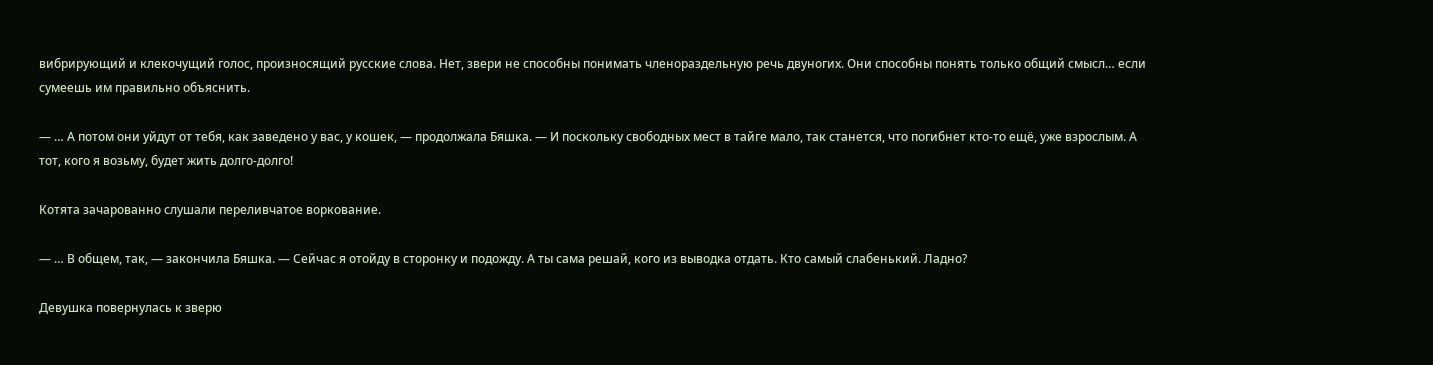вибрирующий и клекочущий голос, произносящий русские слова. Нет, звери не способны понимать членораздельную речь двуногих. Они способны понять только общий смысл… если сумеешь им правильно объяснить.

— … А потом они уйдут от тебя, как заведено у вас, у кошек, — продолжала Бяшка. — И поскольку свободных мест в тайге мало, так станется, что погибнет кто-то ещё, уже взрослым. А тот, кого я возьму, будет жить долго-долго!

Котята зачарованно слушали переливчатое воркование.

— … В общем, так, — закончила Бяшка. — Сейчас я отойду в сторонку и подожду. А ты сама решай, кого из выводка отдать. Кто самый слабенький. Ладно?

Девушка повернулась к зверю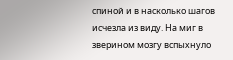спиной и в насколько шагов исчезла из виду. На миг в зверином мозгу вспыхнуло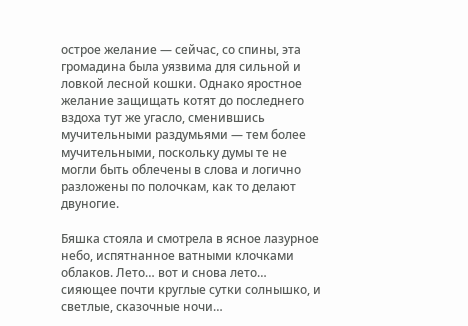острое желание — сейчас, со спины, эта громадина была уязвима для сильной и ловкой лесной кошки. Однако яростное желание защищать котят до последнего вздоха тут же угасло, сменившись мучительными раздумьями — тем более мучительными, поскольку думы те не могли быть облечены в слова и логично разложены по полочкам, как то делают двуногие.

Бяшка стояла и смотрела в ясное лазурное небо, испятнанное ватными клочками облаков. Лето… вот и снова лето… сияющее почти круглые сутки солнышко, и светлые, сказочные ночи…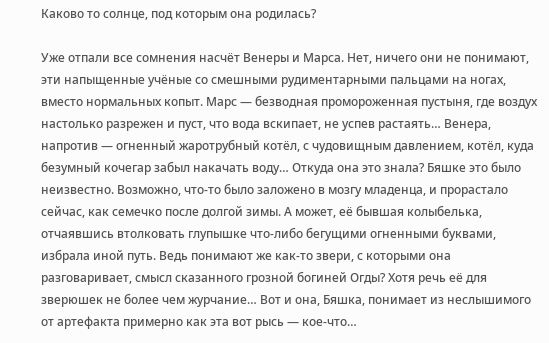Каково то солнце, под которым она родилась?

Уже отпали все сомнения насчёт Венеры и Марса. Нет, ничего они не понимают, эти напыщенные учёные со смешными рудиментарными пальцами на ногах, вместо нормальных копыт. Марс — безводная промороженная пустыня, где воздух настолько разрежен и пуст, что вода вскипает, не успев растаять… Венера, напротив — огненный жаротрубный котёл, с чудовищным давлением, котёл, куда безумный кочегар забыл накачать воду… Откуда она это знала? Бяшке это было неизвестно. Возможно, что-то было заложено в мозгу младенца, и прорастало сейчас, как семечко после долгой зимы. А может, её бывшая колыбелька, отчаявшись втолковать глупышке что-либо бегущими огненными буквами, избрала иной путь. Ведь понимают же как-то звери, с которыми она разговаривает, смысл сказанного грозной богиней Огды? Хотя речь её для зверюшек не более чем журчание… Вот и она, Бяшка, понимает из неслышимого от артефакта примерно как эта вот рысь — кое-что…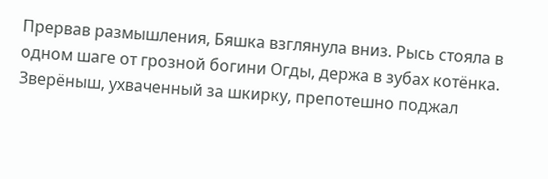Прервав размышления, Бяшка взглянула вниз. Рысь стояла в одном шаге от грозной богини Огды, держа в зубах котёнка. Зверёныш, ухваченный за шкирку, препотешно поджал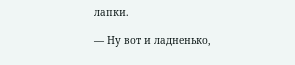лапки.

— Ну вот и ладненько,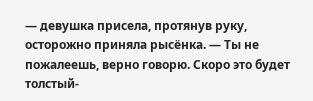— девушка присела, протянув руку, осторожно приняла рысёнка. — Ты не пожалеешь, верно говорю. Скоро это будет толстый-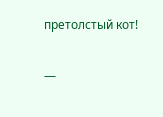претолстый кот!

—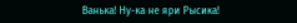Ванька! Ну-ка не яри Рысика!